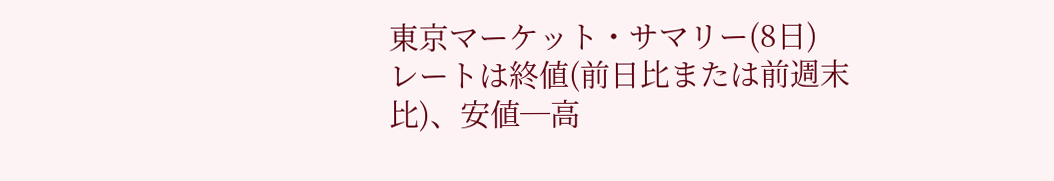東京マーケット・サマリー(8日)
レートは終値(前日比または前週末比)、安値─高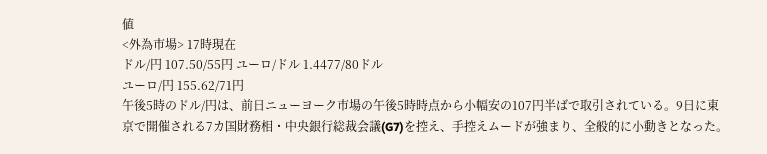値
<外為市場> 17時現在
ドル/円 107.50/55円 ユーロ/ドル 1.4477/80ドル
ユーロ/円 155.62/71円
午後5時のドル/円は、前日ニューヨーク市場の午後5時時点から小幅安の107円半ばで取引されている。9日に東京で開催される7カ国財務相・中央銀行総裁会議(G7)を控え、手控えムードが強まり、全般的に小動きとなった。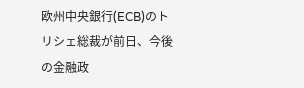欧州中央銀行(ECB)のトリシェ総裁が前日、今後の金融政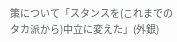策について「スタンスを(これまでのタカ派から)中立に変えた」(外銀)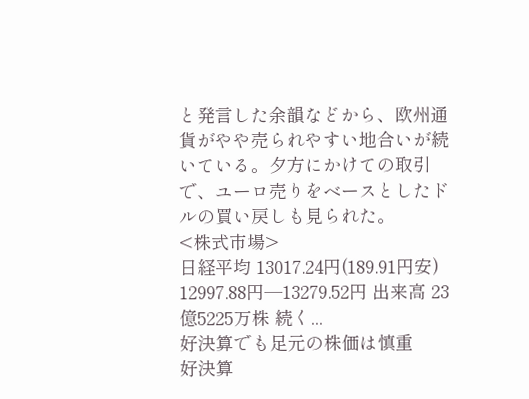と発言した余韻などから、欧州通貨がやや売られやすい地合いが続いている。夕方にかけての取引で、ユーロ売りをベースとしたドルの買い戻しも見られた。
<株式市場>
日経平均 13017.24円(189.91円安)
12997.88円─13279.52円 出来高 23億5225万株 続く...
好決算でも足元の株価は慎重
好決算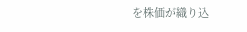を株価が織り込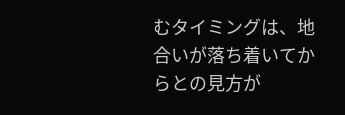むタイミングは、地合いが落ち着いてからとの見方が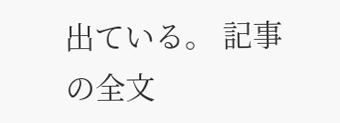出ている。 記事の全文